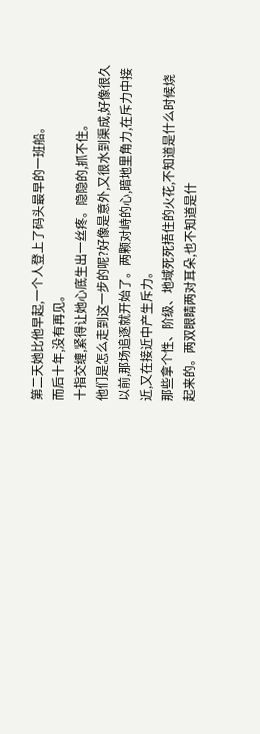第二天她比他早起,一个人登上了码头最早的一班船。
而后十年,没有再见。
十指交缠,紧得让她心底生出一丝疼。隐隐的,抓不住。
他们是怎么走到这一步的呢?好像是意外,又很水到渠成,好像很久以前,那场追逐就开始了。两颗对峙的心,暗地里角力,在斥力中接近,又在接近中产生斥力。
那些拿个性、阶级、地域死死捂住的火花,不知道是什么时候烧起来的。两双眼睛两对耳朵,也不知道是什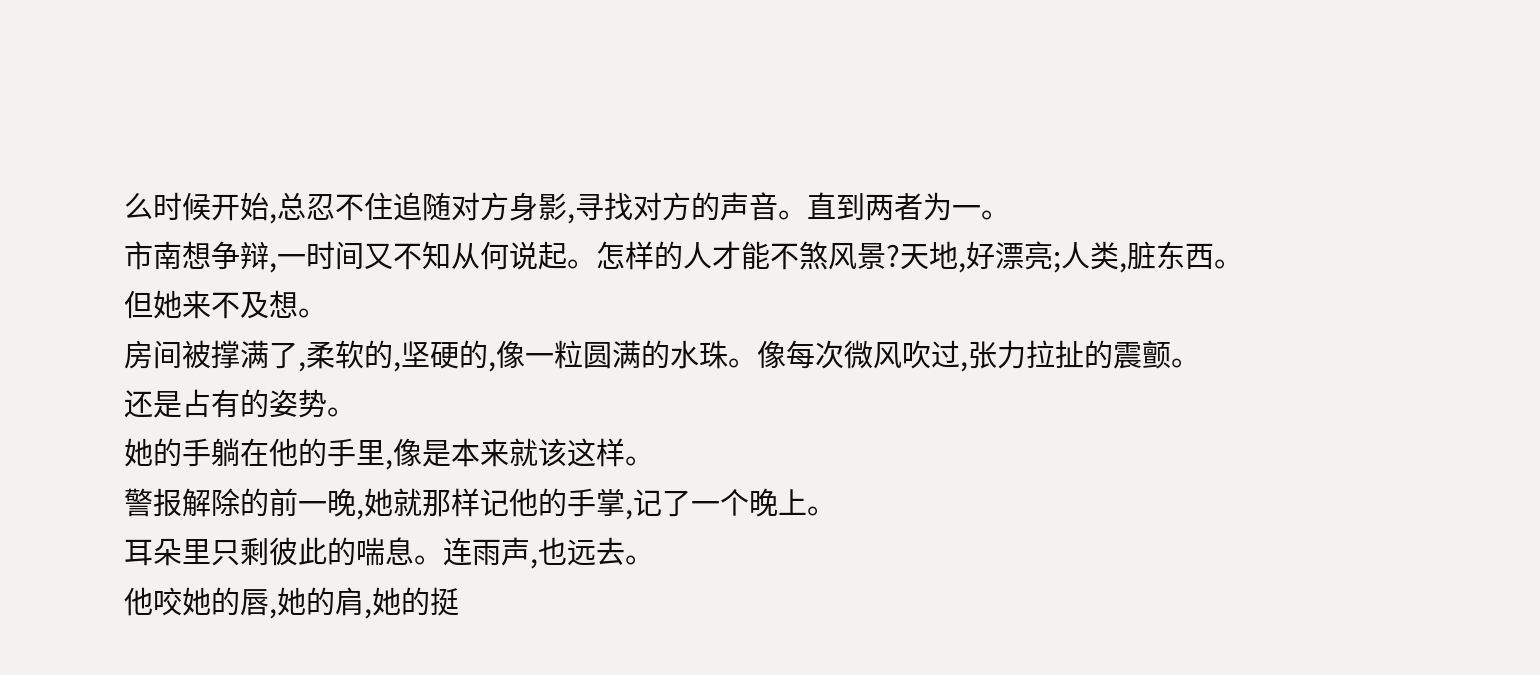么时候开始,总忍不住追随对方身影,寻找对方的声音。直到两者为一。
市南想争辩,一时间又不知从何说起。怎样的人才能不煞风景?天地,好漂亮;人类,脏东西。
但她来不及想。
房间被撑满了,柔软的,坚硬的,像一粒圆满的水珠。像每次微风吹过,张力拉扯的震颤。
还是占有的姿势。
她的手躺在他的手里,像是本来就该这样。
警报解除的前一晚,她就那样记他的手掌,记了一个晚上。
耳朵里只剩彼此的喘息。连雨声,也远去。
他咬她的唇,她的肩,她的挺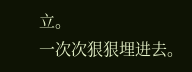立。
一次次狠狠埋进去。